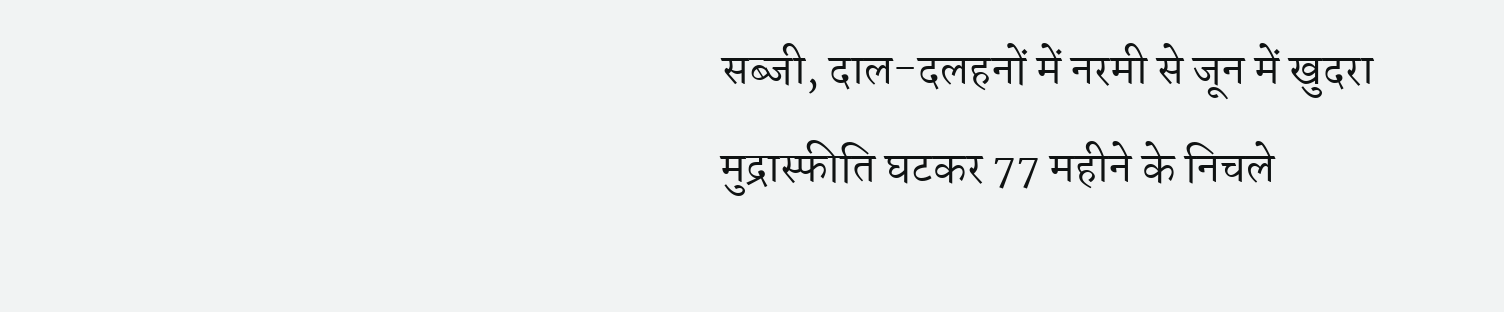सब्जी, दाल-दलहनों में नरमी से जून में खुदरा मुद्रास्फीति घटकर 77 महीने के निचले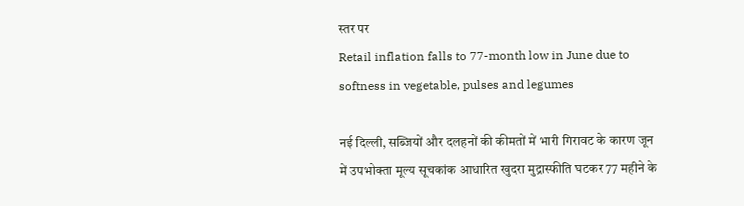स्तर पर
Retail inflation falls to 77-month low in June due to softness in vegetable, pulses and legumes

नई दिल्ली, सब्जियों और दलहनों की कीमतों में भारी गिरावट के कारण जून में उपभोक्ता मूल्य सूचकांक आधारित खुदरा मुद्रास्फीति घटकर 77 महीने के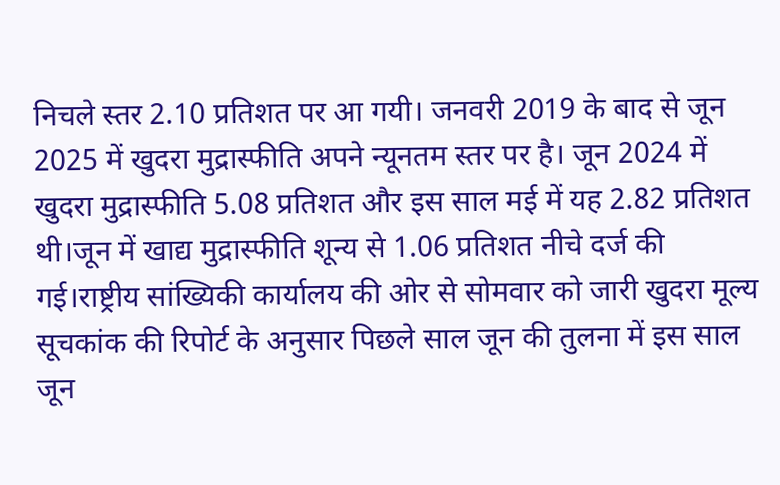निचले स्तर 2.10 प्रतिशत पर आ गयी। जनवरी 2019 के बाद से जून 2025 में खुदरा मुद्रास्फीति अपने न्यूनतम स्तर पर है। जून 2024 में खुदरा मुद्रास्फीति 5.08 प्रतिशत और इस साल मई में यह 2.82 प्रतिशत थी।जून में खाद्य मुद्रास्फीति शून्य से 1.06 प्रतिशत नीचे दर्ज की गई।राष्ट्रीय सांख्यिकी कार्यालय की ओर से सोमवार को जारी खुदरा मूल्य सूचकांक की रिपोर्ट के अनुसार पिछले साल जून की तुलना में इस साल जून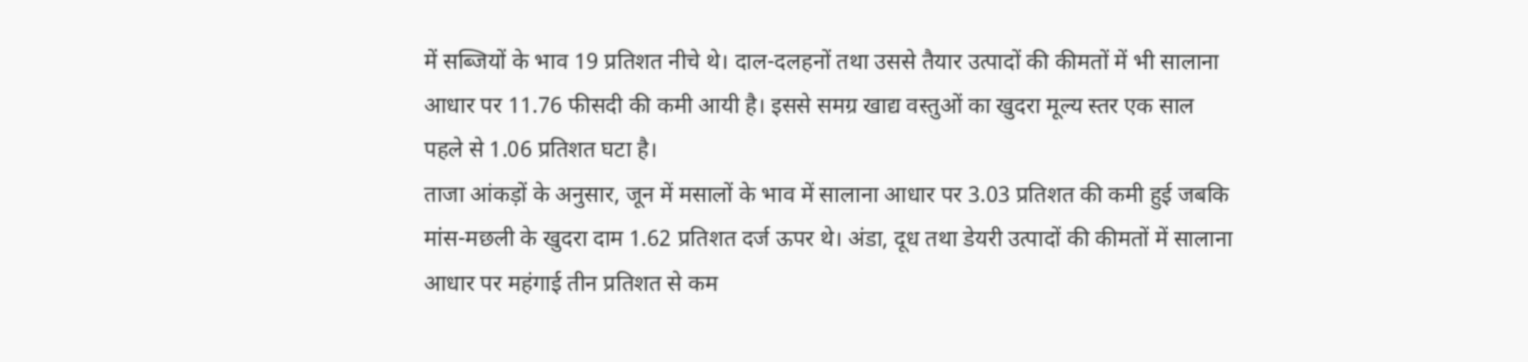में सब्जियों के भाव 19 प्रतिशत नीचे थे। दाल-दलहनों तथा उससे तैयार उत्पादों की कीमतों में भी सालाना आधार पर 11.76 फीसदी की कमी आयी है। इससे समग्र खाद्य वस्तुओं का खुदरा मूल्य स्तर एक साल पहले से 1.06 प्रतिशत घटा है।
ताजा आंकड़ों के अनुसार, जून में मसालों के भाव में सालाना आधार पर 3.03 प्रतिशत की कमी हुई जबकि मांस-मछली के खुदरा दाम 1.62 प्रतिशत दर्ज ऊपर थे। अंडा, दूध तथा डेयरी उत्पादों की कीमतों में सालाना आधार पर महंगाई तीन प्रतिशत से कम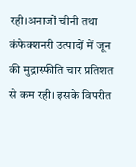रही।अनाजों चीनी तथा कंफेक्शनरी उत्पादों में जून की मुद्रास्फीति चार प्रतिशत से कम रही। इसके विपरीत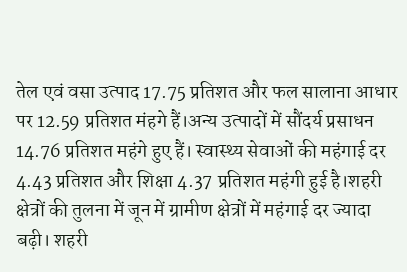तेल एवं वसा उत्पाद 17.75 प्रतिशत और फल सालाना आधार पर 12.59 प्रतिशत मंहगे हैं।अन्य उत्पादों में सौंदर्य प्रसाधन 14.76 प्रतिशत महंगे हुए हैं। स्वास्थ्य सेवाओं की महंगाई दर 4.43 प्रतिशत और शिक्षा 4.37 प्रतिशत महंगी हुई है।शहरी क्षेत्रों की तुलना में जून में ग्रामीण क्षेत्रों में महंगाई दर ज्यादा बढ़ी। शहरी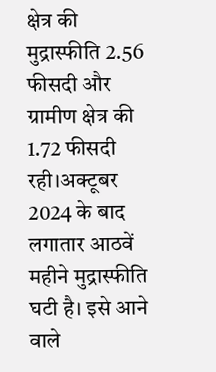क्षेत्र की मुद्रास्फीति 2.56 फीसदी और ग्रामीण क्षेत्र की 1.72 फीसदी रही।अक्टूबर 2024 के बाद लगातार आठवें महीने मुद्रास्फीति घटी है। इसे आने वाले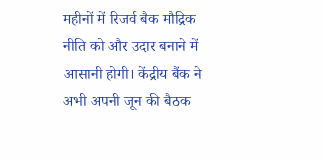महीनों में रिजर्व बैक मौद्रिक नीति को और उदार बनाने में आसानी होगी। केंद्रीय बैंक ने अभी अपनी जून की बैठक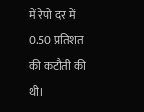में रेपो दर में 0.50 प्रतिशत की कटौती की थी।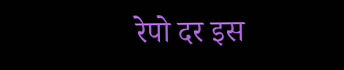रेपो दर इस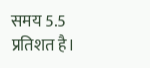समय 5.5 प्रतिशत है।